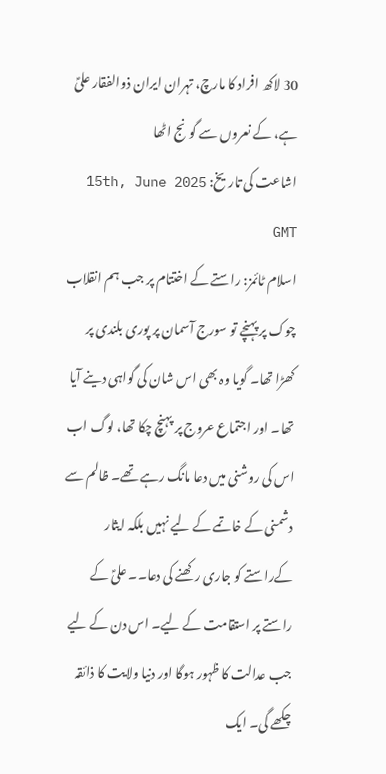30 لاکھ افراد کا مارچ، تہران ایران ذوالفقار علیؑ ہے، کے نعروں سے گونج اٹھا
اشاعت کی تاریخ: 15th, June 2025 GMT
اسلام ٹائمز: راستے کے اختتام پر جب ہم انقلاب چوک پر پہنچے تو سورج آسمان پر پوری بلندی پر کھڑا تھا۔ گویا وہ بھی اس شان کی گواہی دینے آیا تھا۔ اور اجتماع عروج پر پہنچ چکا تھا، لوگ اب اس کی روشنی میں دعا مانگ رہے تھے۔ ظالم سے دشمنی کے خاتمے کے لیے نہیں بلکہ ایثار کےراستے کو جاری رکھنے کی دعا۔۔ علیؑ کے راستے پر استقامت کے لیے۔ اس دن کے لیے جب عدالت کا ظہور ہوگا اور دنیا ولایت کا ذائقہ چکھے گی۔ ایک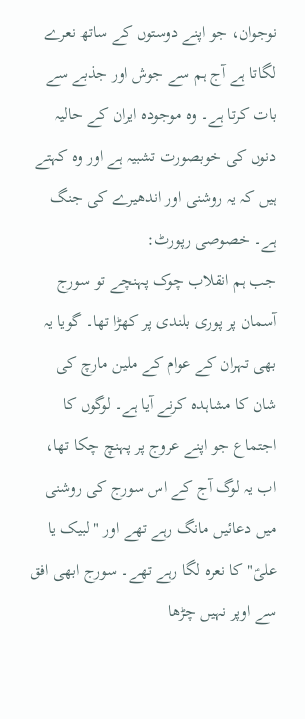نوجوان، جو اپنے دوستوں کے ساتھ نعرے لگاتا ہے آج ہم سے جوش اور جذبے سے بات کرتا ہے۔ وہ موجودہ ایران کے حالیہ دنوں کی خوبصورت تشبیہ ہے اور وہ کہتے ہیں کہ یہ روشنی اور اندھیرے کی جنگ ہے۔ خصوصی رپورٹ:
جب ہم انقلاب چوک پہنچے تو سورج آسمان پر پوری بلندی پر کھڑا تھا۔ گویا یہ بھی تہران کے عوام کے ملین مارچ کی شان کا مشاہدہ کرنے آیا ہے۔ لوگوں کا اجتماع جو اپنے عروج پر پہنچ چکا تھا، اب یہ لوگ آج کے اس سورج کی روشنی میں دعائیں مانگ رہے تھے اور "لبیک یا علیؑ" کا نعرہ لگا رہے تھے۔ سورج ابھی افق سے اوپر نہیں چڑھا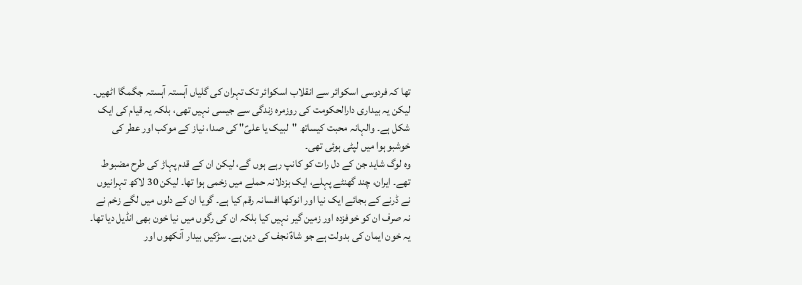تھا کہ فردوسی اسکوائر سے انقلاب اسکوائر تک تہران کی گلیاں آہستہ آہستہ جگمگا اٹھیں۔ لیکن یہ بیداری دارالحکومت کی روزمرہ زندگی سے جیسی نہیں تھی، بلکہ یہ قیام کی ایک شکل ہے۔ والہانہ محبت کیساتھ "لبیک یا علیؑ" کی صدا، نیاز کے موکب اور عطر کی خوشبو ہوا میں لپٹی ہوئی تھی۔
وہ لوگ شاید جن کے دل رات کو کانپ رہے ہوں گے، لیکن ان کے قدم پہاڑ کی طرح مضبوط تھے۔ ایران، چند گھنٹے پہلے، ایک بزدلانہ حملے میں زخمی ہوا تھا۔ لیکن 30 لاکھ تہرانیوں نے ڈرنے کے بجائے ایک نیا اور انوکھا افسانہ رقم کیا ہے۔ گویا ان کے دلوں میں لگے زخم نے نہ صرف ان کو خوفزدہ اور زمین گیر نہیں کیا بلکہ ان کی رگوں میں نیا خون بھی انڈیل دیا تھا۔ یہ خون ایمان کی بدولت ہے جو شاہؑ نجف کی دین ہے۔ سڑکیں بیدار آنکھوں اور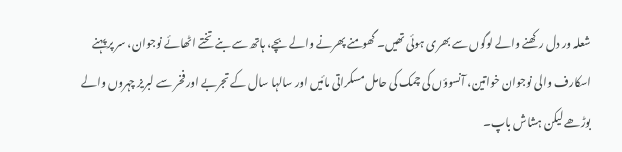شعلہ ور دل رکھنے والے لوگوں سے بھری ہوئی تھیں۔ گھومنے پھرنے والے بچے، ہاتھ سے بنے تختے اٹھائے نوجوان، سر پر پہنے اسکارف والی نوجوان خواتین، آنسوؤں کی چمک کی حامل مسکراتی مائیں اور سالہا سال کے تجربے اور فخر سے لبریز چہروں والے بوڑھے لیکن ہشاش باپ۔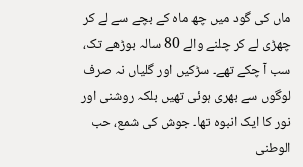ماں کی گود میں چھ ماہ کے بچے سے لے کر چھڑی لے کر چلنے والے 80 سالہ بوڑھے تک، سب آ چکے تھے۔ سڑکیں اور گلیاں نہ صرف لوگوں سے بھری ہوئی تھیں بلکہ روشنی اور نور کا ایک انبوہ تھا۔ جوش کی شمع، حب الوطنی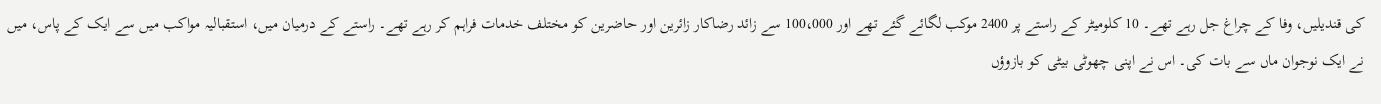کی قندیلیں، وفا کے چراغ جل رہے تھے۔ 10 کلومیٹر کے راستے پر 2400 موکب لگائے گئے تھے اور 100،000 سے زائد رضاکار زائرین اور حاضرین کو مختلف خدمات فراہم کر رہے تھے۔ راستے کے درمیان میں، استقبالیہ مواکب میں سے ایک کے پاس، میں نے ایک نوجوان ماں سے بات کی۔ اس نے اپنی چھوٹی بیٹی کو بازوؤں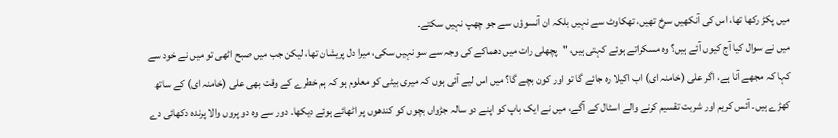میں پکڑ رکھا تھا، اس کی آنکھیں سرخ تھیں، تھکاوٹ سے نہیں بلکہ ان آنسوؤں سے جو چھپ نہیں سکتے۔
میں نے سوال کیا آج کیوں آئے ہیں؟ وہ مسکراتے ہوئے کہتی ہیں، "پچھلی رات میں دھماکے کی وجہ سے سو نہیں سکی، میرا دل پریشان تھا، لیکن جب میں صبح اٹھی تو میں نے خود سے کہا کہ مجھے آنا ہے، اگر علی (خامنہ ای) اب اکیلا رہ جائے گا تو اور کون بچے گا؟ میں اس لیے آئی ہوں کہ میری بیٹی کو معلوم ہو کہ ہم خطرے کے وقت بھی علی (خامنہ ای) کے ساتھ کھڑے ہیں۔ آئس کریم اور شربت تقسیم کرنے والے اسٹال کے آگے، میں نے ایک باپ کو اپنے دو سالہ جڑواں بچوں کو کندھوں پر اٹھائے ہوئے دیکھا۔ دور سے وہ دو پروں والا پرندہ دکھائی دے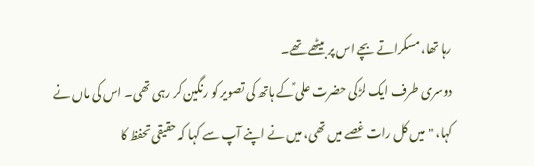رہا تھا، مسکراتے بچے اس پر بیٹھے تھے۔
دوسری طرف ایک لڑکی حضرت علی ؑکے ہاتھ کی تصویر کو رنگین کر رہی تھی۔ اس کی ماں نے کہا، "میں کل رات غصے میں تھی، میں نے اپنے آپ سے کہا کہ حقیقی تحفظ کا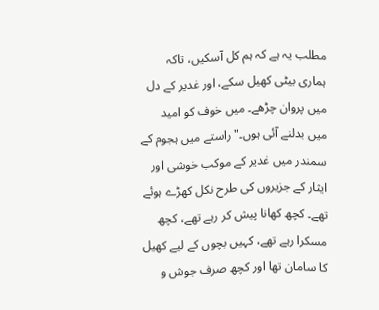مطلب یہ ہے کہ ہم کل آسکیں، تاکہ ہماری بیٹی کھیل سکے، اور غدیر کے دل میں پروان چڑھے۔ میں خوف کو امید میں بدلنے آئی ہوں۔" راستے میں ہجوم کے سمندر میں غدیر کے موکب خوشی اور ایثار کے جزیروں کی طرح نکل کھڑے ہوئے تھے۔ کچھ کھانا پیش کر رہے تھے، کچھ مسکرا رہے تھے، کہیں بچوں کے لیے کھیل کا سامان تھا اور کچھ صرف جوش و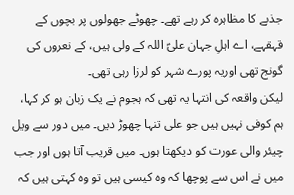جذبے کا مظاہرہ کر رہے تھے۔ چھوٹے جھولوں پر بچوں کے قہقہے، اے اہلِ جہان علیؑ اللہ کے ولی ہیں، کے نعروں کی گونج تھی اوریہ پورے شہر کو لرزا رہی تھی۔
لیکن واقعہ کی انتہا یہ تھی کہ ہجوم نے یک زبان ہو کر کہا، ہم کوفی نہیں ہیں جو علی تنہا چھوڑ دیں۔ میں دور سے ویل چیئر والی عورت کو دیکھتا ہوں۔ میں قریب آتا ہوں اور جب میں نے اس سے پوچھا کہ وہ کیسی ہیں تو وہ کہتی ہیں کہ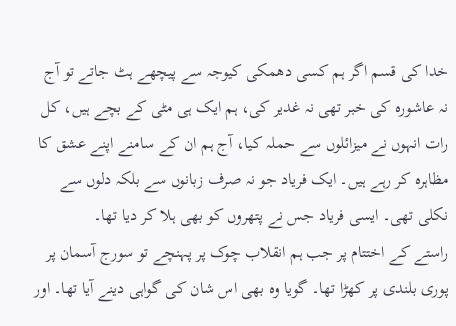خدا کی قسم اگر ہم کسی دھمکی کیوجہ سے پیچھے ہٹ جاتے تو آج نہ عاشورہ کی خبر تھی نہ غدیر کی، ہم ایک ہی مٹی کے بچے ہیں، کل رات انہوں نے میزائلوں سے حملہ کیا، آج ہم ان کے سامنے اپنے عشق کا مظاہرہ کر رہے ہیں۔ ایک فریاد جو نہ صرف زبانوں سے بلکہ دلوں سے نکلی تھی۔ ایسی فریاد جس نے پتھروں کو بھی ہلا کر دیا تھا۔
راستے کے اختتام پر جب ہم انقلاب چوک پر پہنچے تو سورج آسمان پر پوری بلندی پر کھڑا تھا۔ گویا وہ بھی اس شان کی گواہی دینے آیا تھا۔ اور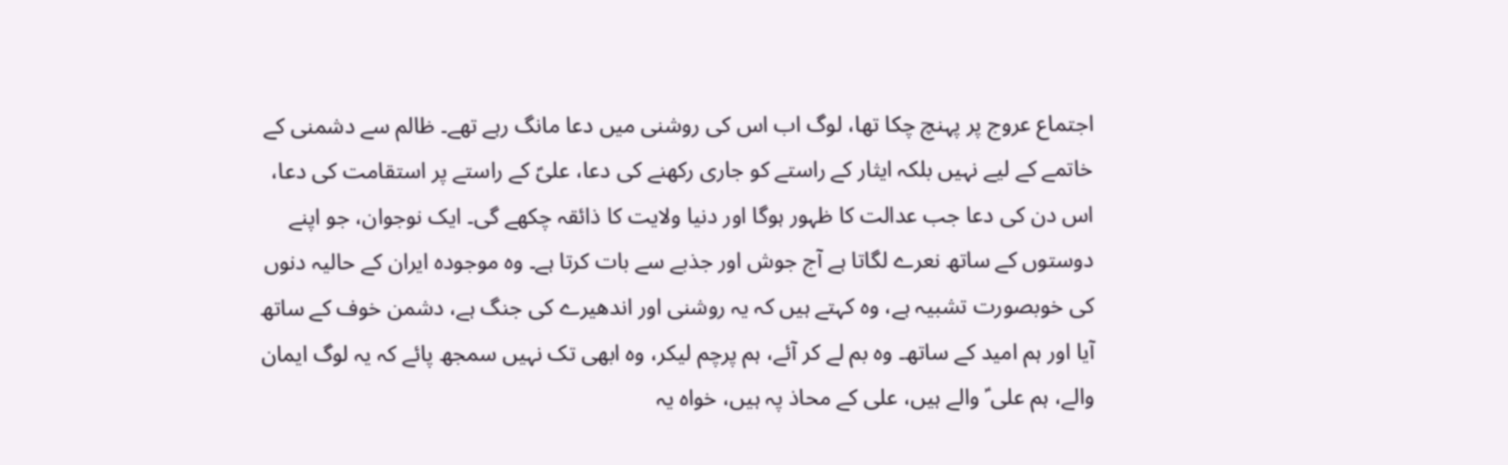اجتماع عروج پر پہنچ چکا تھا، لوگ اب اس کی روشنی میں دعا مانگ رہے تھے۔ ظالم سے دشمنی کے خاتمے کے لیے نہیں بلکہ ایثار کے راستے کو جاری رکھنے کی دعا، علیؑ کے راستے پر استقامت کی دعا، اس دن کی دعا جب عدالت کا ظہور ہوگا اور دنیا ولایت کا ذائقہ چکھے گی۔ ایک نوجوان، جو اپنے دوستوں کے ساتھ نعرے لگاتا ہے آج جوش اور جذبے سے بات کرتا ہے۔ وہ موجودہ ایران کے حالیہ دنوں کی خوبصورت تشبیہ ہے، وہ کہتے ہیں کہ یہ روشنی اور اندھیرے کی جنگ ہے، دشمن خوف کے ساتھ آیا اور ہم امید کے ساتھ۔ وہ بم لے کر آئے، ہم پرچم لیکر، وہ ابھی تک نہیں سمجھ پائے کہ یہ لوگ ایمان والے، ہم علی ؑ والے ہیں، علی کے محاذ پہ ہیں، خواہ یہ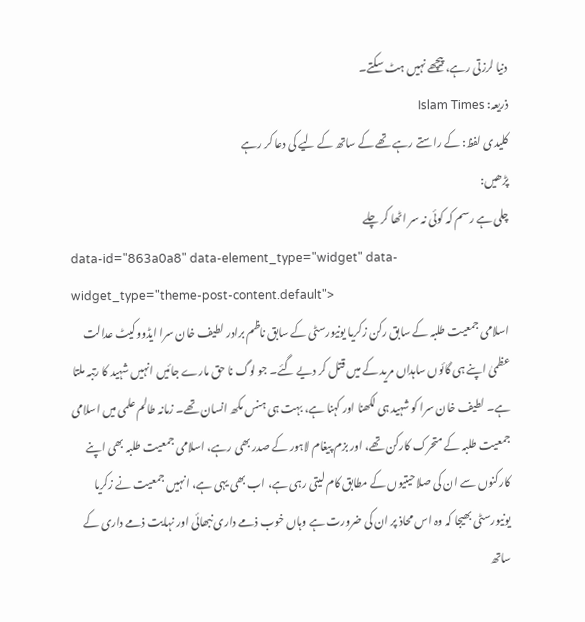دنیا لرزتی رہے، پیچھے نہیں ہٹ سکتے۔
ذریعہ: Islam Times
کلیدی لفظ: کے راستے رہے تھے کے ساتھ کے لیے کی دعا کر رہے
پڑھیں:
چلی ہے رسم کہ کوئی نہ سر اٹھا کر چلے
data-id="863a0a8" data-element_type="widget" data-widget_type="theme-post-content.default">
اسلامی جمعیت طلبہ کے سابق رکن زکریا یونیورسٹی کے سابق ناظم برادر لطیف خان سرا ایڈووکیٹ عدالت عظمیٰ اپنے ہی گائوں ساہداں مرید کے میں قتل کر دیے گئے۔ جو لوگ نا حق مارے جائیں انہیں شہید کا رتبہ ملتا ہے۔ لطیف خان سرا کو شہید ہی لکھنا اور کہنا ہے، بہت ہی ہنس مکھ انسان تھے۔ زمانہ طالم علمی میں اسلامی جمعیت طلبہ کے متحرک کارکن تھے، اور بزم پیغام لاہور کے صدر بھی رہے، اسلامی جمعیت طلبہ بھی اپنے کارکنوں سے ان کی صلاحیتیوں کے مطابق کام لیتی رہی ہے، اب بھی یہی ہے، انہیں جمعیت نے زکریا یونیورسٹی بھیجا کہ وہ اس محاذ پر ان کی ضرورت ہے وہاں خوب ذمے داری نبھائی اور نہایت ذمے داری کے ساتھ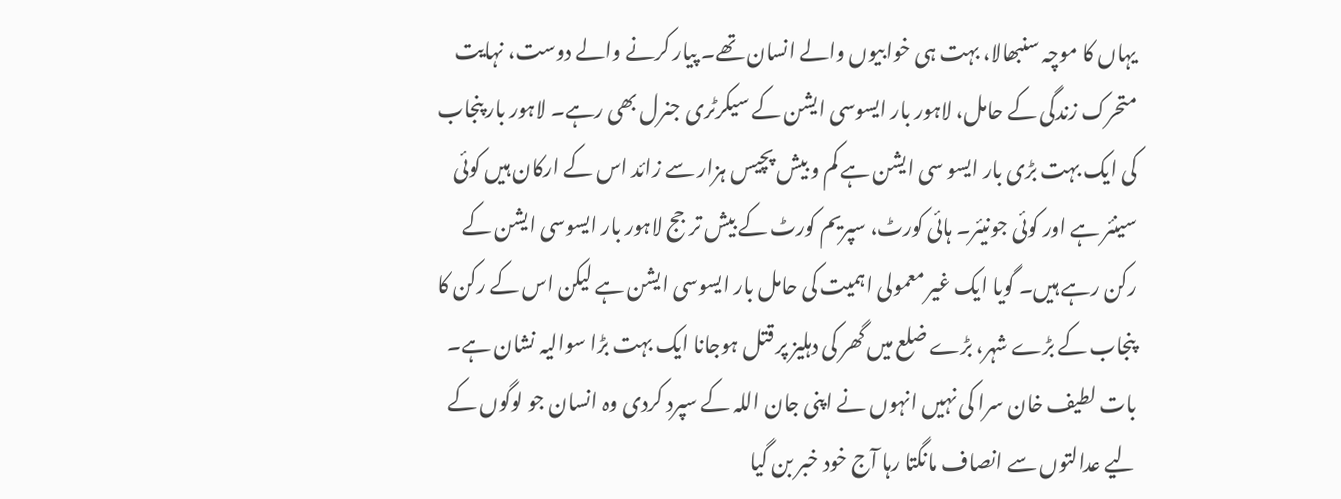یہاں کا موچہ سنبھالا، بہت ہی خوابیوں والے انسان تھے۔ پیار کرنے والے دوست، نہایت متحرک زندگی کے حامل، لاہور بار ایسوسی ایشن کے سیکرٹری جنرل بھی رہے۔ لاہور بار پنجاب کی ایک بہت بڑی بار ایسو سی ایشن ہے کم و بیش پچیس ہزار سے زائد اس کے ارکان ہیں کوئی سینئر ہے اور کوئی جونیئر۔ ہائی کورٹ، سپریم کورٹ کے بیش تر جج لاہور بار ایسوسی ایشن کے رکن رہے ہیں۔ گویا ایک غیر معمولی اہمیت کی حامل بار ایسوسی ایشن ہے لیکن اس کے رکن کا پنجاب کے بڑے شہر، بڑے ضلع میں گھر کی دہلیز پر قتل ہوجانا ایک بہت بڑا سوالیہ نشان ہے۔
بات لطیف خان سرا کی نہیں انہوں نے اپنی جان اللہ کے سپرد کردی وہ انسان جو لوگوں کے لیے عدالتوں سے انصاف مانگتا رہا آج خود خبر بن گیا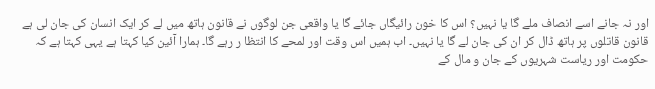اور نہ جانے اسے انصاف ملے گا یا نہیں؟ اس کا خون رائیگاں جائے گا یا واقعی جن لوگوں نے قانون ہاتھ میں لے کر ایک انسان کی جان لی ہے قانون قاتلوں پر ہاتھ ڈال کر ان کی جان لے گا یا نہیں۔ اب ہمیں اس وقت اور لمحے کا انتظا ر رہے گا۔ ہمارا آئین کیا کہتا ہے یہی کہتا ہے کہ حکومت اور ریاست شہریوں کے جان و مال کے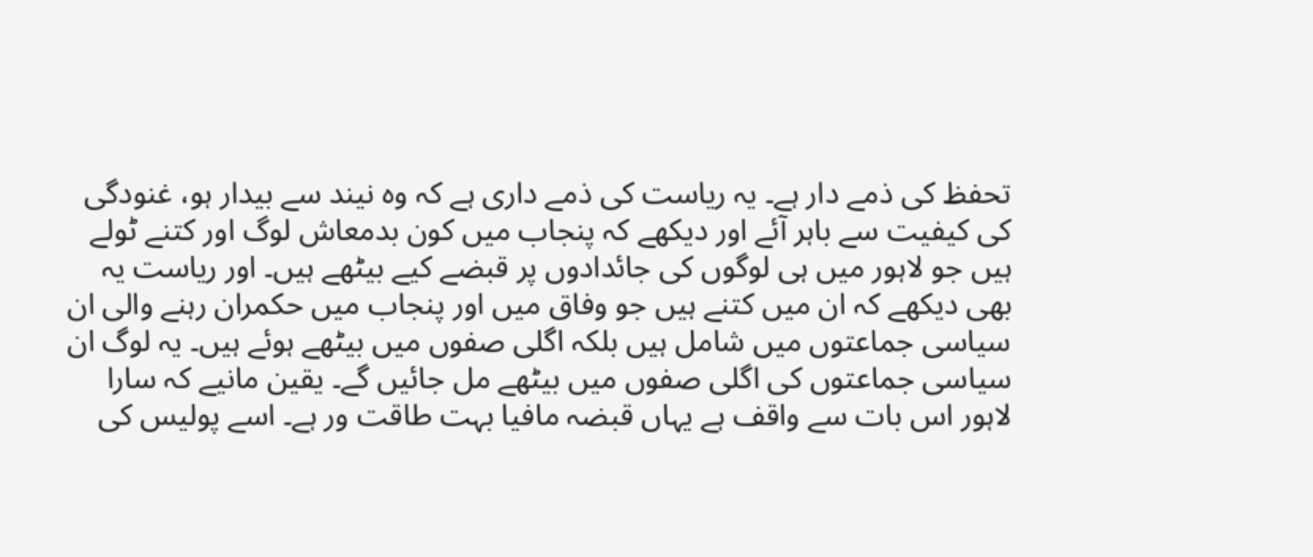تحفظ کی ذمے دار ہے۔ یہ ریاست کی ذمے داری ہے کہ وہ نیند سے بیدار ہو، غنودگی کی کیفیت سے باہر آئے اور دیکھے کہ پنجاب میں کون بدمعاش لوگ اور کتنے ٹولے ہیں جو لاہور میں ہی لوگوں کی جائدادوں پر قبضے کیے بیٹھے ہیں۔ اور ریاست یہ بھی دیکھے کہ ان میں کتنے ہیں جو وفاق میں اور پنجاب میں حکمران رہنے والی ان سیاسی جماعتوں میں شامل ہیں بلکہ اگلی صفوں میں بیٹھے ہوئے ہیں۔ یہ لوگ ان سیاسی جماعتوں کی اگلی صفوں میں بیٹھے مل جائیں گے۔ یقین مانیے کہ سارا لاہور اس بات سے واقف ہے یہاں قبضہ مافیا بہت طاقت ور ہے۔ اسے پولیس کی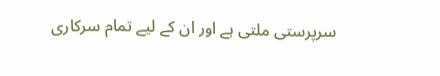سرپرستی ملتی ہے اور ان کے لیے تمام سرکاری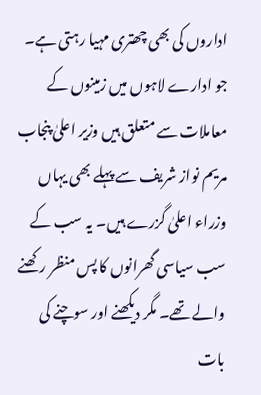اداروں کی بھی چھتری مہیا رہتی ہے۔ جو ادارے لاہوں میں زمینوں کے معاملات سے متعلق ہیں وزیر اعلیٰ پنجاب مریم نواز شریف سے پہلے بھی یہاں وزراء اعلیٰ گزرے ہیں۔ یہ سب کے سب سیاسی گھرانوں کا پس منظر رکھنے والے تھے۔ مگر دیکھنے اور سوچنے کی بات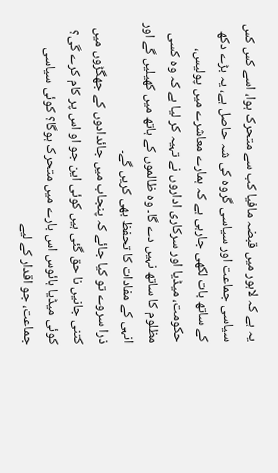یہ ہے کہ لاہور میں قبضہ مافیا کب سے متحرک ہوا، اسے کس کس سیاسی جماعت اور سیاسی گروہ کی شہ حاصل ہے، یہ بڑے دکھ کے ساتھ بات لکھی جارہی ہے کہ ہمارے معاشرے میں پولیس، حکومت، میڈیا اور سرکاری اداروں نے تہیہ کر لیا ہے کہ وہ کسی مظلوم کا ساتھ نہیں دے گا۔ وہ ظالموں کے ہاتھ میں کھیلیں گے اور انہی کے مفادات کا تحفظ بھی کریں گے۔
ذرا سروے تو کیا جائے کہ پنجاب میں جائدادوں کے جھگڑوں میں کتنی جانیں نا حق گئی ہیں کوئی این جو او اس پر کام کرے گی؟ کوئی میڈیا ہائوس اس بارے میں متحرک ہوگا؟ کوئی سیاسی جماعت، جو اقدار کے لیے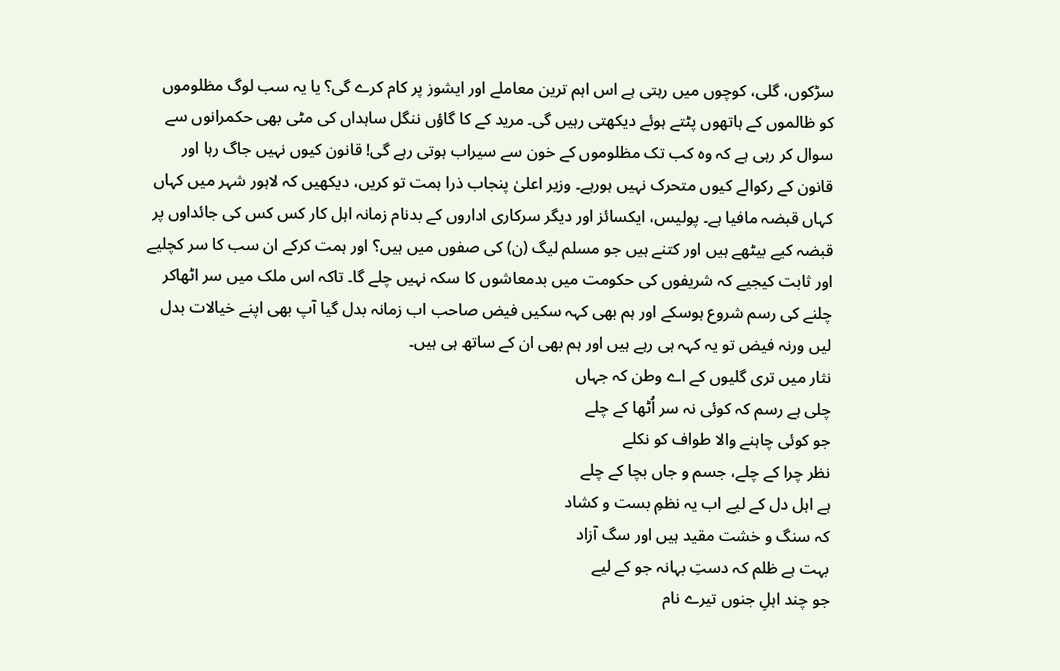سڑکوں، گلی، کوچوں میں رہتی ہے اس اہم ترین معاملے اور ایشوز پر کام کرے گی؟ یا یہ سب لوگ مظلوموں کو ظالموں کے ہاتھوں پٹتے ہوئے دیکھتی رہیں گی۔ مرید کے کا گاؤں ننگل ساہداں کی مٹی بھی حکمرانوں سے سوال کر رہی ہے کہ وہ کب تک مظلوموں کے خون سے سیراب ہوتی رہے گی! قانون کیوں نہیں جاگ رہا اور قانون کے رکوالے کیوں متحرک نہیں ہورہے۔ وزیر اعلیٰ پنجاب ذرا ہمت تو کریں، دیکھیں کہ لاہور شہر میں کہاں کہاں قبضہ مافیا ہے۔ پولیس، ایکسائز اور دیگر سرکاری اداروں کے بدنام زمانہ اہل کار کس کس کی جائداوں پر قبضہ کیے بیٹھے ہیں اور کتنے ہیں جو مسلم لیگ (ن) کی صفوں میں ہیں؟ اور ہمت کرکے ان سب کا سر کچلیے اور ثابت کیجیے کہ شریفوں کی حکومت میں بدمعاشوں کا سکہ نہیں چلے گا۔ تاکہ اس ملک میں سر اٹھاکر چلنے کی رسم شروع ہوسکے اور ہم بھی کہہ سکیں فیض صاحب اب زمانہ بدل گیا آپ بھی اپنے خیالات بدل لیں ورنہ فیض تو یہ کہہ ہی رہے ہیں اور ہم بھی ان کے ساتھ ہی ہیں۔
نثار میں تری گلیوں کے اے وطن کہ جہاں
چلی ہے رسم کہ کوئی نہ سر اُٹھا کے چلے
جو کوئی چاہنے والا طواف کو نکلے
نظر چرا کے چلے، جسم و جاں بچا کے چلے
ہے اہل دل کے لیے اب یہ نظمِ بست و کشاد
کہ سنگ و خشت مقید ہیں اور سگ آزاد
بہت ہے ظلم کہ دستِ بہانہ جو کے لیے
جو چند اہلِ جنوں تیرے نام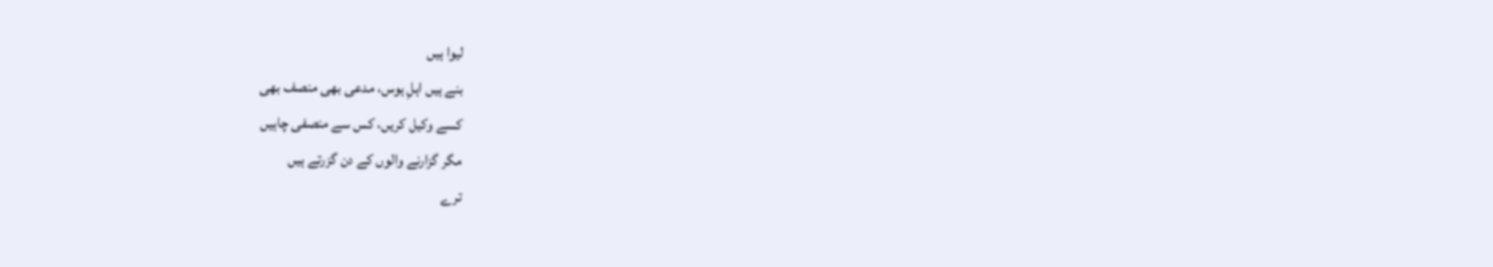لیوا ہیں
بنے ہیں اہلِ ہوس، مدعی بھی منصف بھی
کسے وکیل کریں، کس سے منصفی چاہیں
مگر گزارنے والوں کے دن گزرتے ہیں
ترے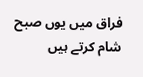فراق میں یوں صبح شام کرتے ہیں